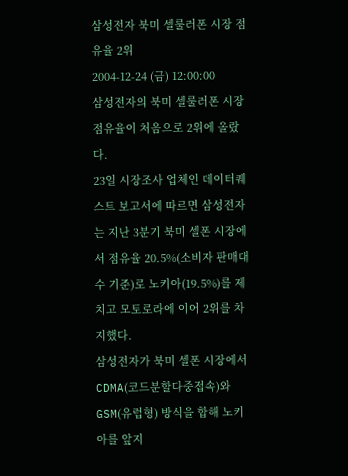삼성전자 북미 셀룰러폰 시장 점유율 2위
2004-12-24 (금) 12:00:00
삼성전자의 북미 셀룰러폰 시장 점유율이 처음으로 2위에 올랐다.
23일 시장조사 업체인 데이터퀘스트 보고서에 따르면 삼성전자는 지난 3분기 북미 셀폰 시장에서 점유율 20.5%(소비자 판매대수 기준)로 노키아(19.5%)를 제치고 모토로라에 이어 2위를 차지했다.
삼성전자가 북미 셀폰 시장에서 CDMA(코드분할다중접속)와 GSM(유럽형) 방식을 합해 노키아를 앞지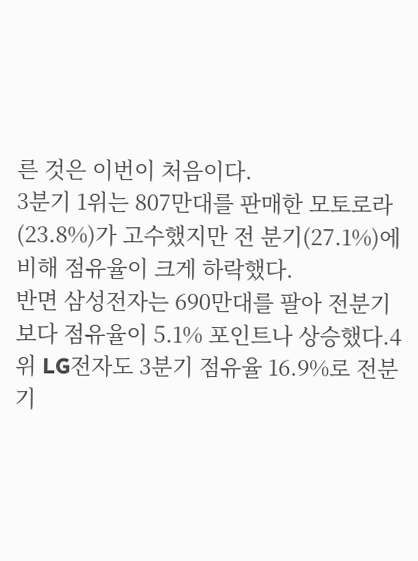른 것은 이번이 처음이다.
3분기 1위는 807만대를 판매한 모토로라(23.8%)가 고수했지만 전 분기(27.1%)에 비해 점유율이 크게 하락했다.
반면 삼성전자는 690만대를 팔아 전분기보다 점유율이 5.1% 포인트나 상승했다.4위 LG전자도 3분기 점유율 16.9%로 전분기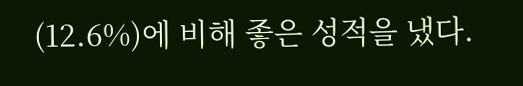(12.6%)에 비해 좋은 성적을 냈다.